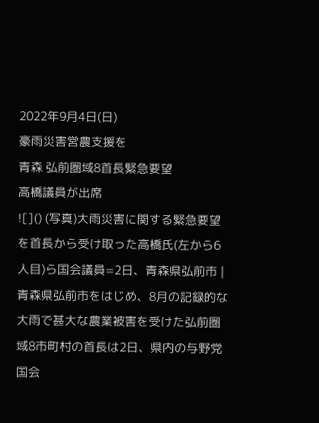2022年9月4日(日)
豪雨災害営農支援を
青森 弘前圏域8首長緊急要望
高橋議員が出席
![]() (写真)大雨災害に関する緊急要望を首長から受け取った高橋氏(左から6人目)ら国会議員=2日、青森県弘前市 |
青森県弘前市をはじめ、8月の記録的な大雨で甚大な農業被害を受けた弘前圏域8市町村の首長は2日、県内の与野党国会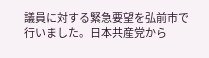議員に対する緊急要望を弘前市で行いました。日本共産党から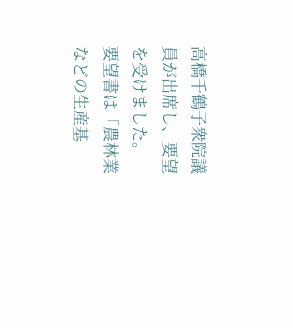高橋千鶴子衆院議員が出席し、要望を受けました。
要望書は「農林業などの生産基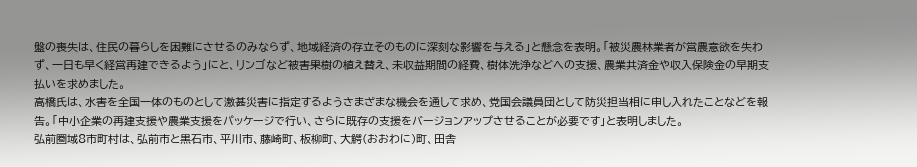盤の喪失は、住民の暮らしを困難にさせるのみならず、地域経済の存立そのものに深刻な影響を与える」と懸念を表明。「被災農林業者が営農意欲を失わず、一日も早く経営再建できるよう」にと、リンゴなど被害果樹の植え替え、未収益期間の経費、樹体洗浄などへの支援、農業共済金や収入保険金の早期支払いを求めました。
高橋氏は、水害を全国一体のものとして激甚災害に指定するようさまざまな機会を通して求め、党国会議員団として防災担当相に申し入れたことなどを報告。「中小企業の再建支援や農業支援をパッケージで行い、さらに既存の支援をバージョンアップさせることが必要です」と表明しました。
弘前圏域8市町村は、弘前市と黒石市、平川市、藤崎町、板柳町、大鰐(おおわに)町、田舎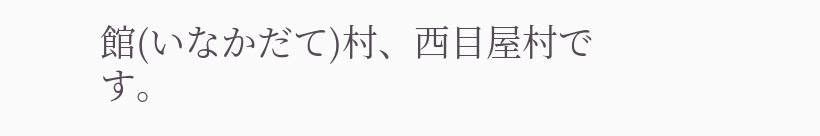館(いなかだて)村、西目屋村です。